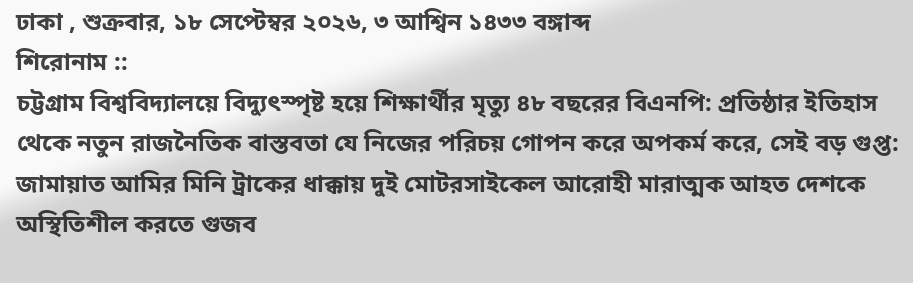ঢাকা , শুক্রবার, ১৮ সেপ্টেম্বর ২০২৬, ৩ আশ্বিন ১৪৩৩ বঙ্গাব্দ
শিরোনাম ::
চট্টগ্রাম বিশ্ববিদ্যালয়ে বিদ্যুৎস্পৃষ্ট হয়ে শিক্ষার্থীর মৃত্যু ৪৮ বছরের বিএনপি: প্রতিষ্ঠার ইতিহাস থেকে নতুন রাজনৈতিক বাস্তবতা যে নিজের পরিচয় গোপন করে অপকর্ম করে, সেই বড় গুপ্ত: জামায়াত আমির মিনি ট্রাকের ধাক্কায় দুই মোটরসাইকেল আরোহী মারাত্মক আহত দেশকে অস্থিতিশীল করতে গুজব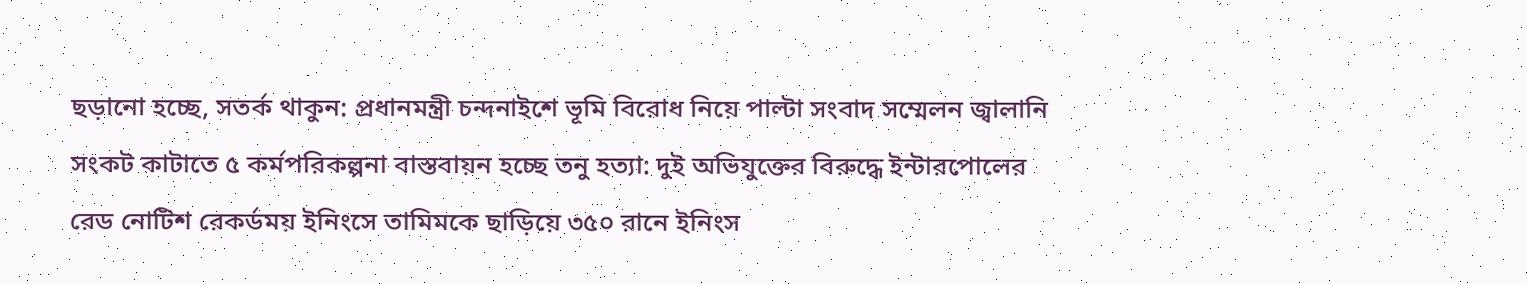ছড়ানো হচ্ছে, সতর্ক থাকুন: প্রধানমন্ত্রী চন্দনাইশে ভূমি বিরোধ নিয়ে পাল্টা সংবাদ সম্মেলন জ্বালানি সংকট কাটাতে ৫ কর্মপরিকল্পনা বাস্তবায়ন হচ্ছে তনু হত্যা: দুই অভিযুক্তের বিরুদ্ধে ইন্টারপোলের রেড নোটিশ রেকর্ডময় ইনিংসে তামিমকে ছাড়িয়ে ৩৫০ রানে ইনিংস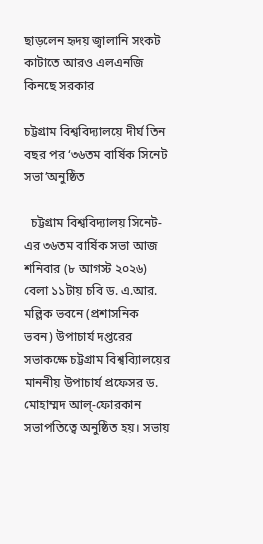ছাড়লেন হৃদয় জ্বালানি সংকট কাটাতে আরও এলএনজি কিনছে সরকার

চট্টগ্রাম বিশ্ববিদ্যালয়ে দীর্ঘ তিন বছর পর ‘৩৬তম বার্ষিক সিনেট সভা’অনুষ্ঠিত

  চট্টগ্রাম বিশ্ববিদ্যালয় সিনেট-এর ৩৬তম বার্ষিক সভা আজ শনিবার (৮ আগস্ট ২০২৬) বেলা ১১টায় চবি ড. এ.আর. মল্লিক ভবনে (প্রশাসনিক ভবন) উপাচার্য দপ্তরের সভাকক্ষে চট্টগ্রাম বিশ্বব্যিালয়ের মাননীয় উপাচার্য প্রফেসর ড. মোহাম্মদ আল্-ফোরকান সভাপতিত্বে অনুষ্ঠিত হয়। সভায়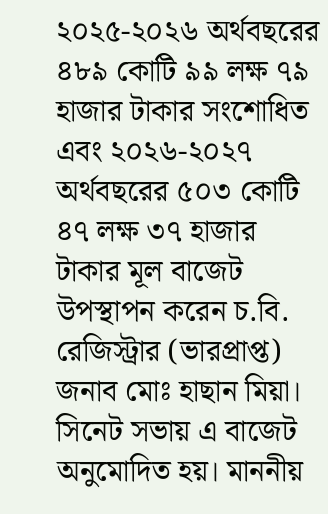২০২৫-২০২৬ অর্থবছরের ৪৮৯ কোটি ৯৯ লক্ষ ৭৯ হাজার টাকার সংশোধিত এবং ২০২৬-২০২৭ অর্থবছরের ৫০৩ কোটি ৪৭ লক্ষ ৩৭ হাজার টাকার মূল বাজেট উপস্থাপন করেন চ.বি. রেজিস্ট্রার (ভারপ্রাপ্ত) জনাব মোঃ হাছান মিয়া। সিনেট সভায় এ বাজেট অনুমোদিত হয়। মাননীয়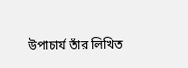উপাচার্য তাঁর লিখিত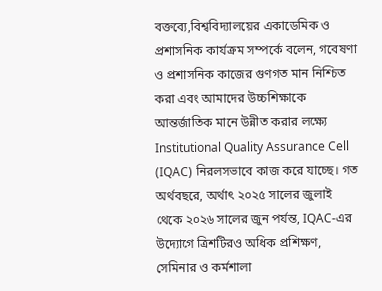বক্তব্যে,বিশ্ববিদ্যালয়ের একাডেমিক ও প্রশাসনিক কার্যক্রম সম্পর্কে বলেন, গবেষণা ও প্রশাসনিক কাজের গুণগত মান নিশ্চিত করা এবং আমাদের উচ্চশিক্ষাকে আন্তর্জাতিক মানে উন্নীত করার লক্ষ্যে Institutional Quality Assurance Cell (IQAC) নিরলসভাবে কাজ করে যাচ্ছে। গত অর্থবছরে, অর্থাৎ ২০২৫ সালের জুলাই থেকে ২০২৬ সালের জুন পর্যন্ত, IQAC-এর উদ্যোগে ত্রিশটিরও অধিক প্রশিক্ষণ, সেমিনার ও কর্মশালা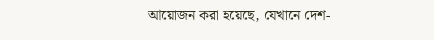আয়োজন করা হয়েছে, যেখানে দেশ-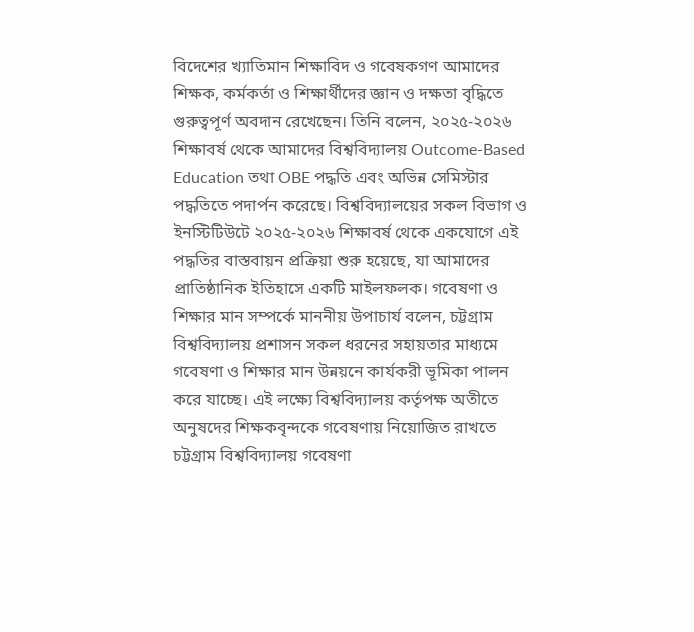বিদেশের খ্যাতিমান শিক্ষাবিদ ও গবেষকগণ আমাদের শিক্ষক, কর্মকর্তা ও শিক্ষার্থীদের জ্ঞান ও দক্ষতা বৃদ্ধিতে গুরুত্বপূর্ণ অবদান রেখেছেন। তিনি বলেন, ২০২৫-২০২৬ শিক্ষাবর্ষ থেকে আমাদের বিশ্ববিদ্যালয় Outcome-Based Education তথা OBE পদ্ধতি এবং অভিন্ন সেমিস্টার পদ্ধতিতে পদার্পন করেছে। বিশ্ববিদ্যালয়ের সকল বিভাগ ও ইনস্টিটিউটে ২০২৫-২০২৬ শিক্ষাবর্ষ থেকে একযোগে এই পদ্ধতির বাস্তবায়ন প্রক্রিয়া শুরু হয়েছে, যা আমাদের প্রাতিষ্ঠানিক ইতিহাসে একটি মাইলফলক। গবেষণা ও শিক্ষার মান সম্পর্কে মাননীয় উপাচার্য বলেন, চট্টগ্রাম বিশ্ববিদ্যালয় প্রশাসন সকল ধরনের সহায়তার মাধ্যমে গবেষণা ও শিক্ষার মান উন্নয়নে কার্যকরী ভূমিকা পালন করে যাচ্ছে। এই লক্ষ্যে বিশ্ববিদ্যালয় কর্তৃপক্ষ অতীতে অনুষদের শিক্ষকবৃন্দকে গবেষণায় নিয়োজিত রাখতে চট্টগ্রাম বিশ্ববিদ্যালয় গবেষণা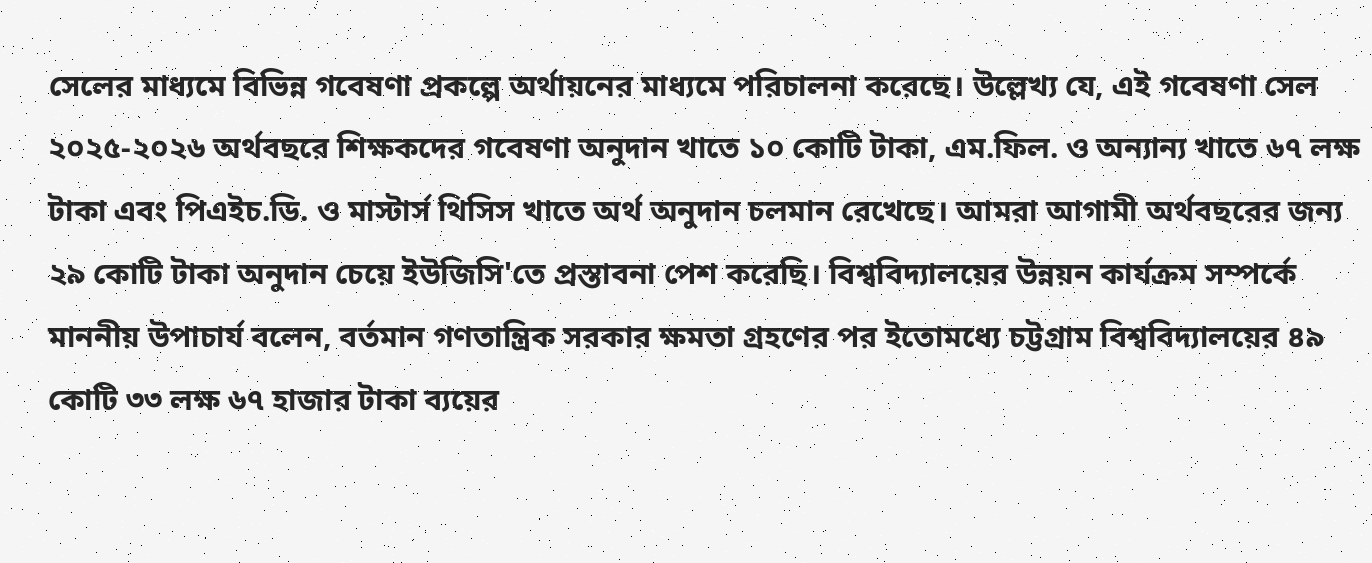সেলের মাধ্যমে বিভিন্ন গবেষণা প্রকল্পে অর্থায়নের মাধ্যমে পরিচালনা করেছে। উল্লেখ্য যে, এই গবেষণা সেল ২০২৫-২০২৬ অর্থবছরে শিক্ষকদের গবেষণা অনুদান খাতে ১০ কোটি টাকা, এম.ফিল. ও অন্যান্য খাতে ৬৭ লক্ষ টাকা এবং পিএইচ.ডি. ও মাস্টার্স থিসিস খাতে অর্থ অনুদান চলমান রেখেছে। আমরা আগামী অর্থবছরের জন্য ২৯ কোটি টাকা অনুদান চেয়ে ইউজিসি'তে প্রস্তাবনা পেশ করেছি। বিশ্ববিদ্যালয়ের উন্নয়ন কার্যক্রম সম্পর্কে মাননীয় উপাচার্য বলেন, বর্তমান গণতান্ত্রিক সরকার ক্ষমতা গ্রহণের পর ইতোমধ্যে চট্টগ্রাম বিশ্ববিদ্যালয়ের ৪৯ কোটি ৩৩ লক্ষ ৬৭ হাজার টাকা ব্যয়ের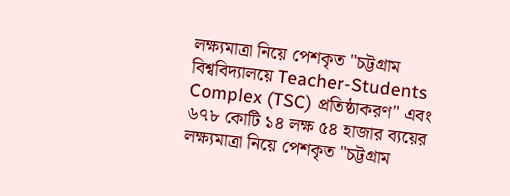লক্ষ্যমাত্রা নিয়ে পেশকৃত "চট্টগ্রাম বিশ্ববিদ্যালয়ে Teacher-Students Complex (TSC) প্রতিষ্ঠাকরণ" এবং ৬৭৮ কোটি ১৪ লক্ষ ৫৪ হাজার ব্যয়ের লক্ষ্যমাত্রা নিয়ে পেশকৃত "চট্টগ্রাম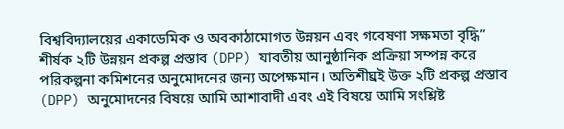বিশ্ববিদ্যালয়ের একাডেমিক ও অবকাঠামোগত উন্নয়ন এবং গবেষণা সক্ষমতা বৃদ্ধি” শীর্ষক ২টি উন্নয়ন প্রকল্প প্রস্তাব (DPP) যাবতীয় আনুষ্ঠানিক প্রক্রিয়া সম্পন্ন করে পরিকল্পনা কমিশনের অনুমোদনের জন্য অপেক্ষমান। অতিশীঘ্রই উক্ত ২টি প্রকল্প প্রস্তাব (DPP) অনুমোদনের বিষয়ে আমি আশাবাদী এবং এই বিষয়ে আমি সংশ্লিষ্ট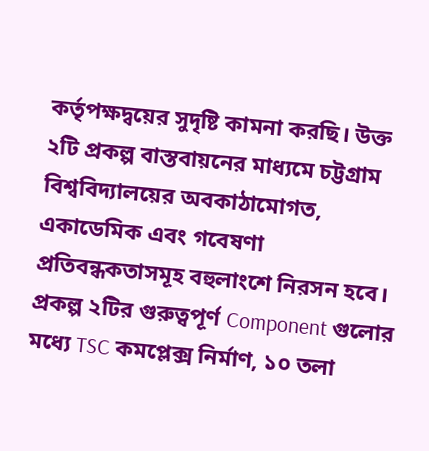কর্তৃপক্ষদ্বয়ের সুদৃষ্টি কামনা করছি। উক্ত ২টি প্রকল্প বাস্তবায়নের মাধ্যমে চট্টগ্রাম বিশ্ববিদ্যালয়ের অবকাঠামোগত, একাডেমিক এবং গবেষণা প্রতিবন্ধকতাসমূহ বহুলাংশে নিরসন হবে। প্রকল্প ২টির গুরুত্বপূর্ণ Component গুলোর মধ্যে TSC কমপ্লেক্স নির্মাণ, ১০ তলা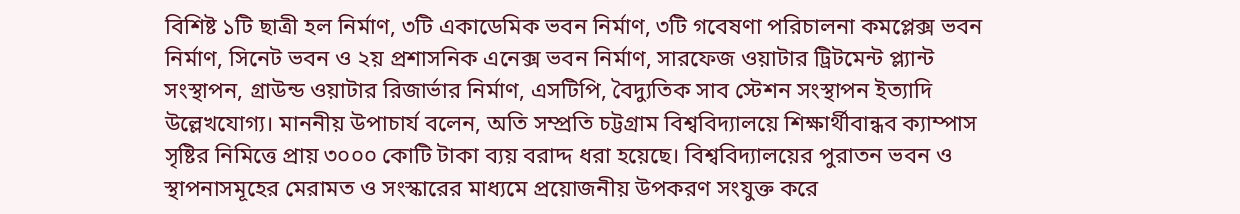বিশিষ্ট ১টি ছাত্রী হল নির্মাণ, ৩টি একাডেমিক ভবন নির্মাণ, ৩টি গবেষণা পরিচালনা কমপ্লেক্স ভবন নির্মাণ, সিনেট ভবন ও ২য় প্রশাসনিক এনেক্স ভবন নির্মাণ, সারফেজ ওয়াটার ট্রিটমেন্ট প্ল্যান্ট সংস্থাপন, গ্রাউন্ড ওয়াটার রিজার্ভার নির্মাণ, এসটিপি, বৈদ্যুতিক সাব স্টেশন সংস্থাপন ইত্যাদি উল্লেখযোগ্য। মাননীয় উপাচার্য বলেন, অতি সম্প্রতি চট্টগ্রাম বিশ্ববিদ্যালয়ে শিক্ষার্থীবান্ধব ক্যাম্পাস সৃষ্টির নিমিত্তে প্রায় ৩০০০ কোটি টাকা ব্যয় বরাদ্দ ধরা হয়েছে। বিশ্ববিদ্যালয়ের পুরাতন ভবন ও স্থাপনাসমূহের মেরামত ও সংস্কারের মাধ্যমে প্রয়োজনীয় উপকরণ সংযুক্ত করে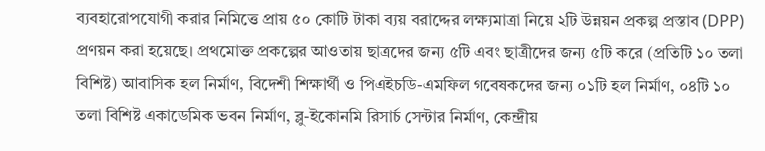ব্যবহারোপযোগী করার নিমিত্তে প্রায় ৫০ কোটি টাকা ব্যয় বরাদ্দের লক্ষ্যমাত্রা নিয়ে ২টি উন্নয়ন প্রকল্প প্রস্তাব (DPP) প্রণয়ন করা হয়েছে। প্রথমোক্ত প্রকল্পের আওতায় ছাত্রদের জন্য ৫টি এবং ছাত্রীদের জন্য ৫টি করে (প্রতিটি ১০ তলা বিশিষ্ট) আবাসিক হল নির্মাণ, বিদেশী শিক্ষার্থী ও পিএইচডি-এমফিল গবেষকদের জন্য ০১টি হল নির্মাণ, ০৪টি ১০ তলা বিশিষ্ট একাডেমিক ভবন নির্মাণ, ব্লু-ইকোনমি রিসার্চ সেন্টার নির্মাণ, কেন্দ্রীয়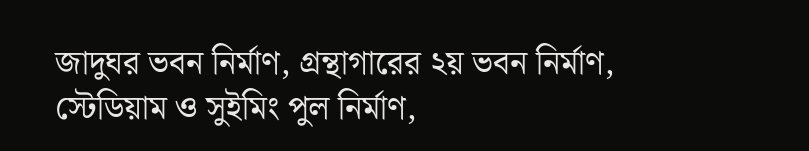জাদুঘর ভবন নির্মাণ, গ্রন্থাগারের ২য় ভবন নির্মাণ, স্টেডিয়াম ও সুইমিং পুল নির্মাণ,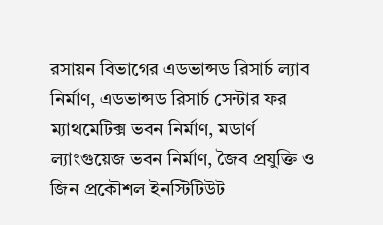রসায়ন বিভাগের এডভান্সড রিসার্চ ল্যাব নির্মাণ, এডভান্সড রিসার্চ সেন্টার ফর ম্যাথমেটিক্স ভবন নির্মাণ, মডার্ণ ল্যাংগুয়েজ ভবন নির্মাণ, জৈব প্রযুক্তি ও জিন প্রকৌশল ইনস্টিটিউট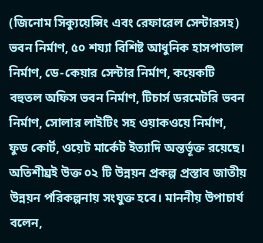(জিনোম সিক্যুয়েন্সিং এবং রেফারেল সেন্টারসহ) ভবন নির্মাণ, ৫০ শয্যা বিশিষ্ট আধুনিক হাসপাতাল নির্মাণ, ডে-কেয়ার সেন্টার নির্মাণ, কয়েকটি বহুতল অফিস ভবন নির্মাণ, টিচার্স ডরমেটরি ভবন নির্মাণ, সোলার লাইটিং সহ ওয়াকওয়ে নির্মাণ, ফুড কোর্ট, ওয়েট মার্কেট ইত্যাদি অন্তর্ভূক্ত রয়েছে। অতিশীঘ্রই উক্ত ০২ টি উন্নয়ন প্রকল্প প্রস্তাব জাতীয় উন্নয়ন পরিকল্পনায় সংযুক্ত হবে। মাননীয় উপাচার্য বলেন,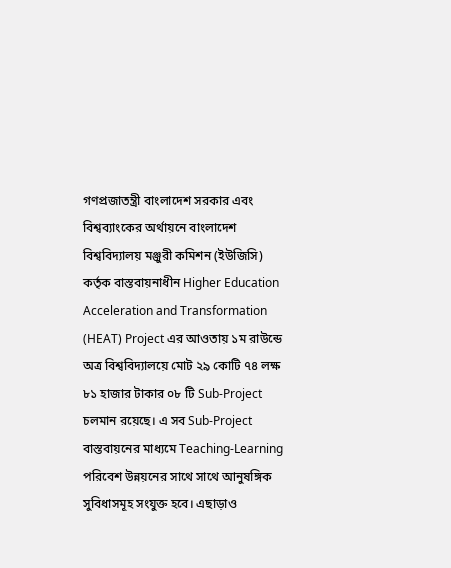গণপ্রজাতন্ত্রী বাংলাদেশ সরকার এবং বিশ্বব্যাংকের অর্থায়নে বাংলাদেশ বিশ্ববিদ্যালয় মঞ্জুরী কমিশন (ইউজিসি) কর্তৃক বাস্তবায়নাধীন Higher Education Acceleration and Transformation (HEAT) Project এর আওতায় ১ম রাউন্ডে অত্র বিশ্ববিদ্যালয়ে মোট ২৯ কোটি ৭৪ লক্ষ ৮১ হাজার টাকার ০৮ টি Sub-Project চলমান রয়েছে। এ সব Sub-Project বাস্তবায়নের মাধ্যমে Teaching-Learning পরিবেশ উন্নয়নের সাথে সাথে আনুষঙ্গিক সুবিধাসমূহ সংযুক্ত হবে। এছাড়াও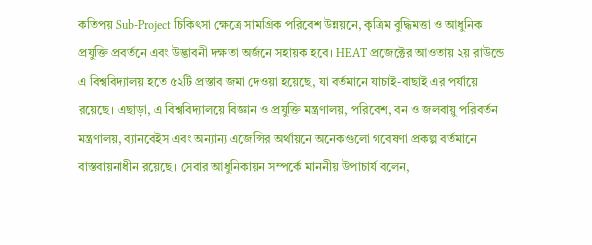কতিপয় Sub-Project চিকিৎসা ক্ষেত্রে সামগ্রিক পরিবেশ উন্নয়নে, কৃত্রিম বুদ্ধিমত্তা ও আধুনিক প্রযুক্তি প্রবর্তনে এবং উদ্ভাবনী দক্ষতা অর্জনে সহায়ক হবে। HEAT প্রজেক্টের আওতায় ২য় রাউন্ডে এ বিশ্ববিদ্যালয় হতে ৫২টি প্রস্তাব জমা দেওয়া হয়েছে, যা বর্তমানে যাচাই-বাছাই এর পর্যায়ে রয়েছে। এছাড়া, এ বিশ্ববিদ্যালয়ে বিজ্ঞান ও প্রযুক্তি মন্ত্রণালয়, পরিবেশ, বন ও জলবায়ু পরিবর্তন মন্ত্রণালয়, ব্যানবেইস এবং অন্যান্য এজেন্সির অর্থায়নে অনেকগুলো গবেষণা প্রকল্প বর্তমানে বাস্তবায়নাধীন রয়েছে। সেবার আধুনিকায়ন সম্পর্কে মাননীয় উপাচার্য বলেন,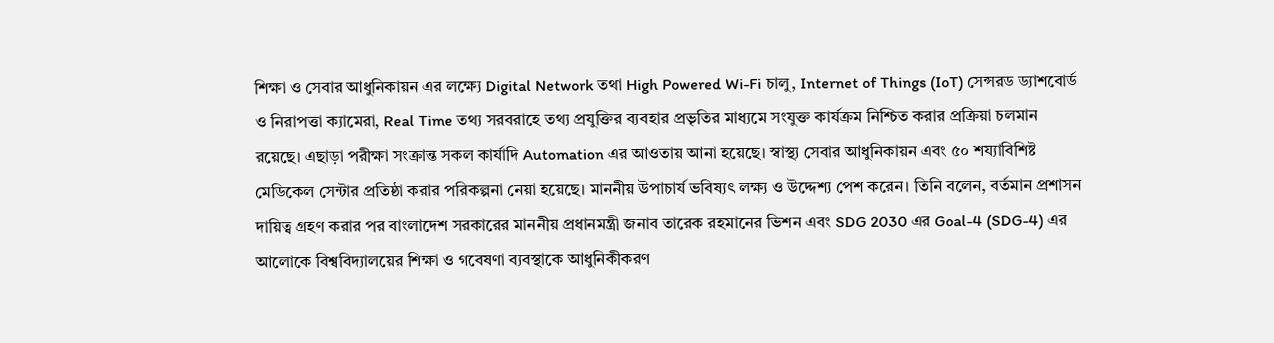শিক্ষা ও সেবার আধুনিকায়ন এর লক্ষ্যে Digital Network তথা High Powered Wi-Fi চালু, Internet of Things (IoT) সেন্সরড ড্যাশবোর্ড ও নিরাপত্তা ক্যামেরা, Real Time তথ্য সরবরাহে তথ্য প্রযুক্তির ব্যবহার প্রভৃতির মাধ্যমে সংযুক্ত কার্যক্রম নিশ্চিত করার প্রক্রিয়া চলমান রয়েছে। এছাড়া পরীক্ষা সংক্রান্ত সকল কার্যাদি Automation এর আওতায় আনা হয়েছে। স্বাস্থ্য সেবার আধুনিকায়ন এবং ৫০ শয্যাবিশিষ্ট মেডিকেল সেন্টার প্রতিষ্ঠা করার পরিকল্পনা নেয়া হয়েছে। মাননীয় উপাচার্য ভবিষ্যৎ লক্ষ্য ও উদ্দেশ্য পেশ করেন। তিনি বলেন, বর্তমান প্রশাসন দায়িত্ব গ্রহণ করার পর বাংলাদেশ সরকারের মাননীয় প্রধানমন্ত্রী জনাব তারেক রহমানের ভিশন এবং SDG 2030 এর Goal-4 (SDG-4) এর আলোকে বিশ্ববিদ্যালয়ের শিক্ষা ও গবেষণা ব্যবস্থাকে আধুনিকীকরণ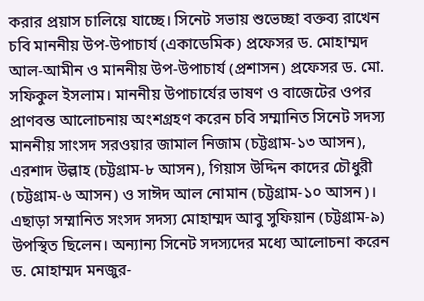করার প্রয়াস চালিয়ে যাচ্ছে। সিনেট সভায় শুভেচ্ছা বক্তব্য রাখেন চবি মাননীয় উপ-উপাচার্য (একাডেমিক) প্রফেসর ড. মোহাম্মদ আল-আমীন ও মাননীয় উপ-উপাচার্য (প্রশাসন) প্রফেসর ড. মো. সফিকুল ইসলাম। মাননীয় উপাচার্যের ভাষণ ও বাজেটের ওপর প্রাণবন্ত আলোচনায় অংশগ্রহণ করেন চবি সম্মানিত সিনেট সদস্য মাননীয় সাংসদ সরওয়ার জামাল নিজাম (চট্টগ্রাম-১৩ আসন), এরশাদ উল্লাহ (চট্টগ্রাম-৮ আসন), গিয়াস উদ্দিন কাদের চৌধুরী (চট্টগ্রাম-৬ আসন) ও সাঈদ আল নোমান (চট্টগ্রাম-১০ আসন)। এছাড়া সম্মানিত সংসদ সদস্য মোহাম্মদ আবু সুফিয়ান (চট্টগ্রাম-৯) উপস্থিত ছিলেন। অন্যান্য সিনেট সদস্যদের মধ্যে আলোচনা করেন ড. মোহাম্মদ মনজুর-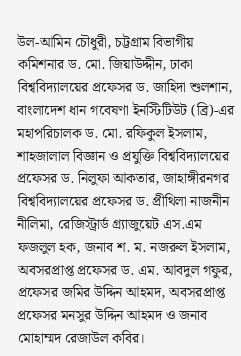উল-আমিন চৌধুরী, চট্টগ্রাম বিভাগীয় কমিশনার ড. মো. জিয়াউদ্দীন, ঢাকা বিশ্ববিদ্যালয়ের প্রফেসর ড. জাহিদা শুলশান, বাংলাদেশ ধান গবেষণা ইনস্টিটিউট (ব্রি)-এর মহাপরিচালক ড. মো. রফিকুল ইসলাম, শাহজালাল বিজ্ঞান ও প্রযুক্তি বিশ্ববিদ্যালয়ের প্রফেসর ড. নিলুফা আকতার, জাহাঙ্গীরনগর বিশ্ববিদ্যালয়ের প্রফেসর ড. প্রীথিলা নাজনীন নীলিমা, রেজিস্ট্রার্ড গ্র্যাজুয়েট এস.এম ফজলুল হক, জনাব শ. ম. নজরুল ইসলাম, অবসরপ্রাপ্ত প্রফেসর ড. এম. আবদুল গফুর, প্রফেসর জমির উদ্দিন আহমদ, অবসরপ্রাপ্ত প্রফেসর মনসুর উদ্দিন আহমদ ও জনাব মোহাম্মদ রেজাউল কবির।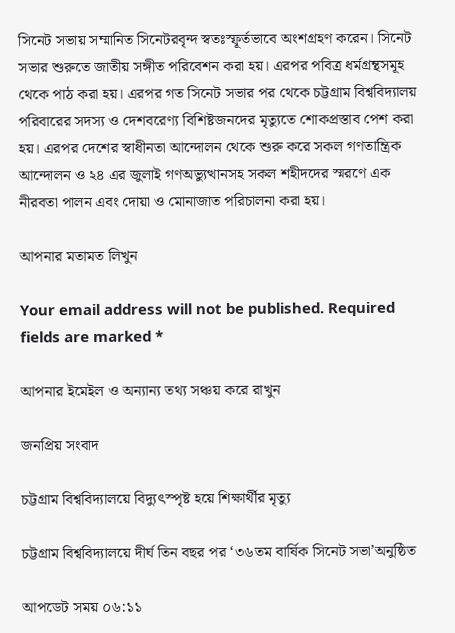সিনেট সভায় সম্মানিত সিনেটরবৃন্দ স্বতঃস্ফূর্তভাবে অংশগ্রহণ করেন। সিনেট সভার শুরুতে জাতীয় সঙ্গীত পরিবেশন করা হয়। এরপর পবিত্র ধর্মগ্রন্থসমূহ থেকে পাঠ করা হয়। এরপর গত সিনেট সভার পর থেকে চট্টগ্রাম বিশ্ববিদ্যালয় পরিবারের সদস্য ও দেশবরেণ্য বিশিষ্টজনদের মৃত্যুতে শোকপ্রস্তাব পেশ করা হয়। এরপর দেশের স্বাধীনতা আন্দোলন থেকে শুরু করে সকল গণতান্ত্রিক আন্দোলন ও ২৪ এর জুলাই গণঅভ্যুত্থানসহ সকল শহীদদের স্মরণে এক নীরবতা পালন এবং দোয়া ও মোনাজাত পরিচালনা করা হয়।

আপনার মতামত লিখুন

Your email address will not be published. Required fields are marked *

আপনার ইমেইল ও অন্যান্য তথ্য সঞ্চয় করে রাখুন

জনপ্রিয় সংবাদ

চট্টগ্রাম বিশ্ববিদ্যালয়ে বিদ্যুৎস্পৃষ্ট হয়ে শিক্ষার্থীর মৃত্যু

চট্টগ্রাম বিশ্ববিদ্যালয়ে দীর্ঘ তিন বছর পর ‘৩৬তম বার্ষিক সিনেট সভা’অনুষ্ঠিত

আপডেট সময় ০৬:১১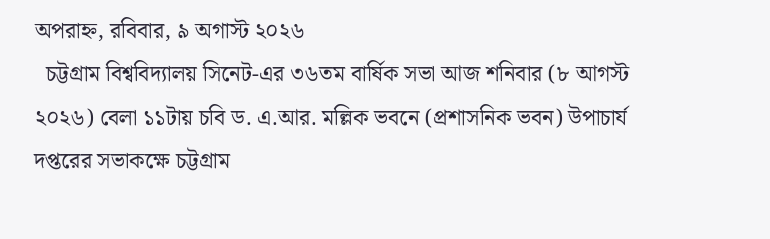অপরাহ্ন, রবিবার, ৯ অগাস্ট ২০২৬
  চট্টগ্রাম বিশ্ববিদ্যালয় সিনেট-এর ৩৬তম বার্ষিক সভা আজ শনিবার (৮ আগস্ট ২০২৬) বেলা ১১টায় চবি ড. এ.আর. মল্লিক ভবনে (প্রশাসনিক ভবন) উপাচার্য দপ্তরের সভাকক্ষে চট্টগ্রাম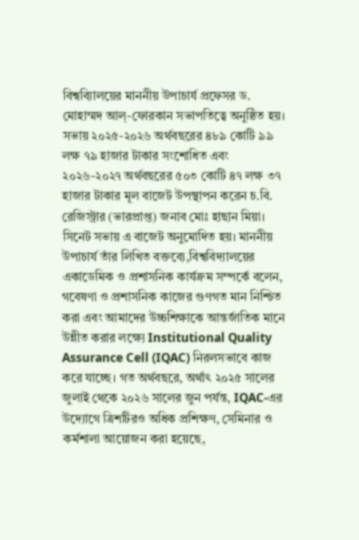বিশ্বব্যিালয়ের মাননীয় উপাচার্য প্রফেসর ড. মোহাম্মদ আল্-ফোরকান সভাপতিত্বে অনুষ্ঠিত হয়। সভায় ২০২৫-২০২৬ অর্থবছরের ৪৮৯ কোটি ৯৯ লক্ষ ৭৯ হাজার টাকার সংশোধিত এবং ২০২৬-২০২৭ অর্থবছরের ৫০৩ কোটি ৪৭ লক্ষ ৩৭ হাজার টাকার মূল বাজেট উপস্থাপন করেন চ.বি. রেজিস্ট্রার (ভারপ্রাপ্ত) জনাব মোঃ হাছান মিয়া। সিনেট সভায় এ বাজেট অনুমোদিত হয়। মাননীয় উপাচার্য তাঁর লিখিত বক্তব্যে,বিশ্ববিদ্যালয়ের একাডেমিক ও প্রশাসনিক কার্যক্রম সম্পর্কে বলেন, গবেষণা ও প্রশাসনিক কাজের গুণগত মান নিশ্চিত করা এবং আমাদের উচ্চশিক্ষাকে আন্তর্জাতিক মানে উন্নীত করার লক্ষ্যে Institutional Quality Assurance Cell (IQAC) নিরলসভাবে কাজ করে যাচ্ছে। গত অর্থবছরে, অর্থাৎ ২০২৫ সালের জুলাই থেকে ২০২৬ সালের জুন পর্যন্ত, IQAC-এর উদ্যোগে ত্রিশটিরও অধিক প্রশিক্ষণ, সেমিনার ও কর্মশালা আয়োজন করা হয়েছে,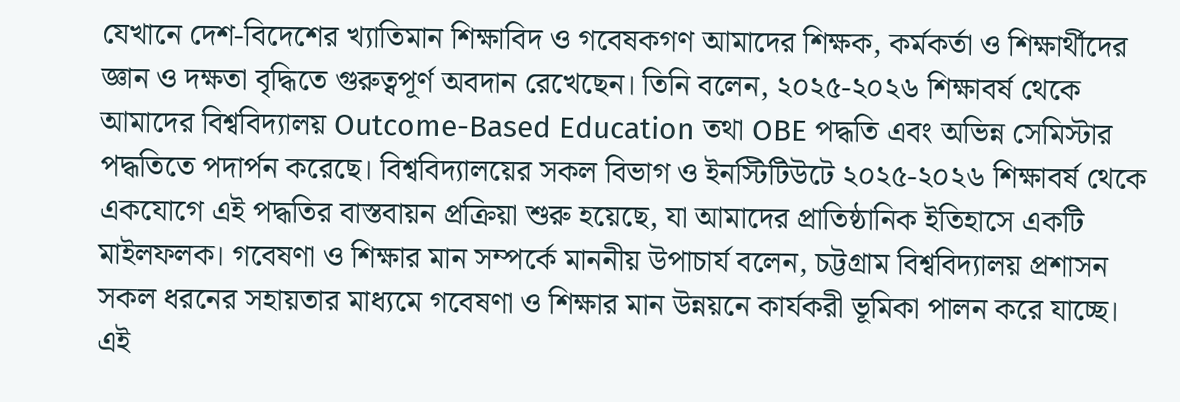যেখানে দেশ-বিদেশের খ্যাতিমান শিক্ষাবিদ ও গবেষকগণ আমাদের শিক্ষক, কর্মকর্তা ও শিক্ষার্থীদের জ্ঞান ও দক্ষতা বৃদ্ধিতে গুরুত্বপূর্ণ অবদান রেখেছেন। তিনি বলেন, ২০২৫-২০২৬ শিক্ষাবর্ষ থেকে আমাদের বিশ্ববিদ্যালয় Outcome-Based Education তথা OBE পদ্ধতি এবং অভিন্ন সেমিস্টার পদ্ধতিতে পদার্পন করেছে। বিশ্ববিদ্যালয়ের সকল বিভাগ ও ইনস্টিটিউটে ২০২৫-২০২৬ শিক্ষাবর্ষ থেকে একযোগে এই পদ্ধতির বাস্তবায়ন প্রক্রিয়া শুরু হয়েছে, যা আমাদের প্রাতিষ্ঠানিক ইতিহাসে একটি মাইলফলক। গবেষণা ও শিক্ষার মান সম্পর্কে মাননীয় উপাচার্য বলেন, চট্টগ্রাম বিশ্ববিদ্যালয় প্রশাসন সকল ধরনের সহায়তার মাধ্যমে গবেষণা ও শিক্ষার মান উন্নয়নে কার্যকরী ভূমিকা পালন করে যাচ্ছে। এই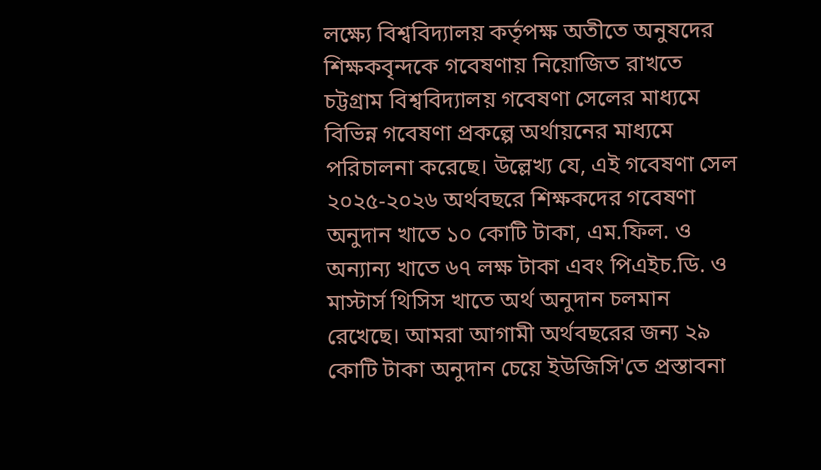লক্ষ্যে বিশ্ববিদ্যালয় কর্তৃপক্ষ অতীতে অনুষদের শিক্ষকবৃন্দকে গবেষণায় নিয়োজিত রাখতে চট্টগ্রাম বিশ্ববিদ্যালয় গবেষণা সেলের মাধ্যমে বিভিন্ন গবেষণা প্রকল্পে অর্থায়নের মাধ্যমে পরিচালনা করেছে। উল্লেখ্য যে, এই গবেষণা সেল ২০২৫-২০২৬ অর্থবছরে শিক্ষকদের গবেষণা অনুদান খাতে ১০ কোটি টাকা, এম.ফিল. ও অন্যান্য খাতে ৬৭ লক্ষ টাকা এবং পিএইচ.ডি. ও মাস্টার্স থিসিস খাতে অর্থ অনুদান চলমান রেখেছে। আমরা আগামী অর্থবছরের জন্য ২৯ কোটি টাকা অনুদান চেয়ে ইউজিসি'তে প্রস্তাবনা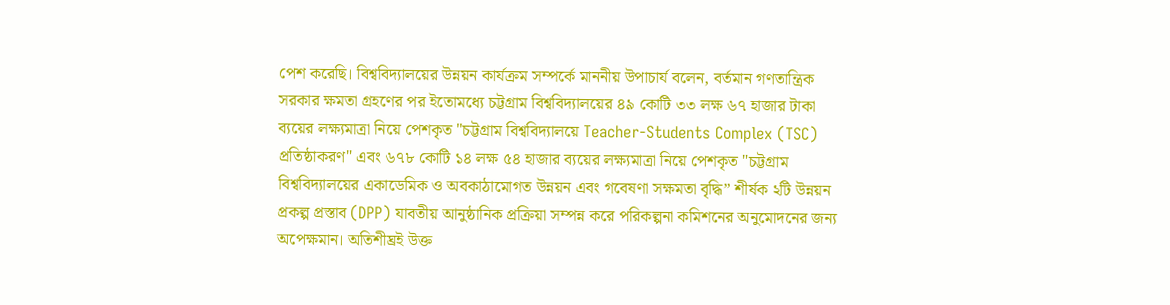পেশ করেছি। বিশ্ববিদ্যালয়ের উন্নয়ন কার্যক্রম সম্পর্কে মাননীয় উপাচার্য বলেন, বর্তমান গণতান্ত্রিক সরকার ক্ষমতা গ্রহণের পর ইতোমধ্যে চট্টগ্রাম বিশ্ববিদ্যালয়ের ৪৯ কোটি ৩৩ লক্ষ ৬৭ হাজার টাকা ব্যয়ের লক্ষ্যমাত্রা নিয়ে পেশকৃত "চট্টগ্রাম বিশ্ববিদ্যালয়ে Teacher-Students Complex (TSC) প্রতিষ্ঠাকরণ" এবং ৬৭৮ কোটি ১৪ লক্ষ ৫৪ হাজার ব্যয়ের লক্ষ্যমাত্রা নিয়ে পেশকৃত "চট্টগ্রাম বিশ্ববিদ্যালয়ের একাডেমিক ও অবকাঠামোগত উন্নয়ন এবং গবেষণা সক্ষমতা বৃদ্ধি” শীর্ষক ২টি উন্নয়ন প্রকল্প প্রস্তাব (DPP) যাবতীয় আনুষ্ঠানিক প্রক্রিয়া সম্পন্ন করে পরিকল্পনা কমিশনের অনুমোদনের জন্য অপেক্ষমান। অতিশীঘ্রই উক্ত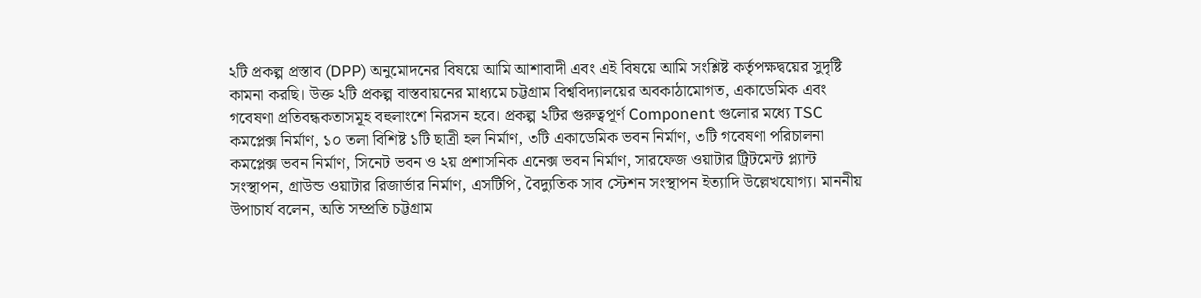২টি প্রকল্প প্রস্তাব (DPP) অনুমোদনের বিষয়ে আমি আশাবাদী এবং এই বিষয়ে আমি সংশ্লিষ্ট কর্তৃপক্ষদ্বয়ের সুদৃষ্টি কামনা করছি। উক্ত ২টি প্রকল্প বাস্তবায়নের মাধ্যমে চট্টগ্রাম বিশ্ববিদ্যালয়ের অবকাঠামোগত, একাডেমিক এবং গবেষণা প্রতিবন্ধকতাসমূহ বহুলাংশে নিরসন হবে। প্রকল্প ২টির গুরুত্বপূর্ণ Component গুলোর মধ্যে TSC কমপ্লেক্স নির্মাণ, ১০ তলা বিশিষ্ট ১টি ছাত্রী হল নির্মাণ, ৩টি একাডেমিক ভবন নির্মাণ, ৩টি গবেষণা পরিচালনা কমপ্লেক্স ভবন নির্মাণ, সিনেট ভবন ও ২য় প্রশাসনিক এনেক্স ভবন নির্মাণ, সারফেজ ওয়াটার ট্রিটমেন্ট প্ল্যান্ট সংস্থাপন, গ্রাউন্ড ওয়াটার রিজার্ভার নির্মাণ, এসটিপি, বৈদ্যুতিক সাব স্টেশন সংস্থাপন ইত্যাদি উল্লেখযোগ্য। মাননীয় উপাচার্য বলেন, অতি সম্প্রতি চট্টগ্রাম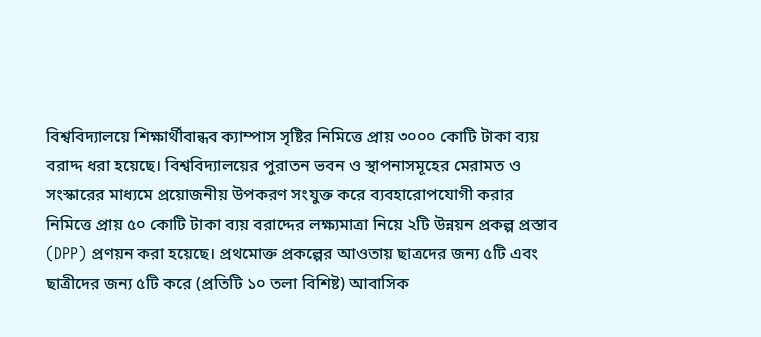বিশ্ববিদ্যালয়ে শিক্ষার্থীবান্ধব ক্যাম্পাস সৃষ্টির নিমিত্তে প্রায় ৩০০০ কোটি টাকা ব্যয় বরাদ্দ ধরা হয়েছে। বিশ্ববিদ্যালয়ের পুরাতন ভবন ও স্থাপনাসমূহের মেরামত ও সংস্কারের মাধ্যমে প্রয়োজনীয় উপকরণ সংযুক্ত করে ব্যবহারোপযোগী করার নিমিত্তে প্রায় ৫০ কোটি টাকা ব্যয় বরাদ্দের লক্ষ্যমাত্রা নিয়ে ২টি উন্নয়ন প্রকল্প প্রস্তাব (DPP) প্রণয়ন করা হয়েছে। প্রথমোক্ত প্রকল্পের আওতায় ছাত্রদের জন্য ৫টি এবং ছাত্রীদের জন্য ৫টি করে (প্রতিটি ১০ তলা বিশিষ্ট) আবাসিক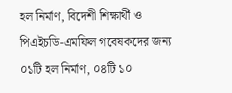হল নির্মাণ, বিদেশী শিক্ষার্থী ও পিএইচডি-এমফিল গবেষকদের জন্য ০১টি হল নির্মাণ, ০৪টি ১০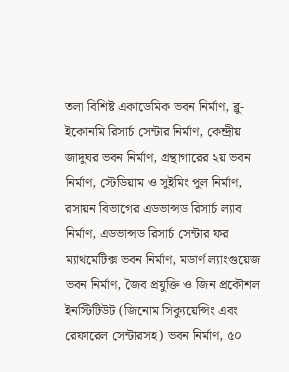তলা বিশিষ্ট একাডেমিক ভবন নির্মাণ, ব্লু-ইকোনমি রিসার্চ সেন্টার নির্মাণ, কেন্দ্রীয় জাদুঘর ভবন নির্মাণ, গ্রন্থাগারের ২য় ভবন নির্মাণ, স্টেডিয়াম ও সুইমিং পুল নির্মাণ, রসায়ন বিভাগের এডভান্সড রিসার্চ ল্যাব নির্মাণ, এডভান্সড রিসার্চ সেন্টার ফর ম্যাথমেটিক্স ভবন নির্মাণ, মডার্ণ ল্যাংগুয়েজ ভবন নির্মাণ, জৈব প্রযুক্তি ও জিন প্রকৌশল ইনস্টিটিউট (জিনোম সিক্যুয়েন্সিং এবং রেফারেল সেন্টারসহ) ভবন নির্মাণ, ৫০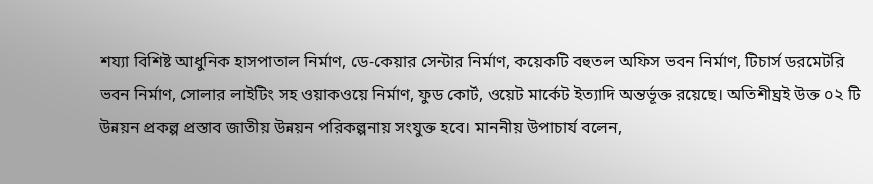শয্যা বিশিষ্ট আধুনিক হাসপাতাল নির্মাণ, ডে-কেয়ার সেন্টার নির্মাণ, কয়েকটি বহুতল অফিস ভবন নির্মাণ, টিচার্স ডরমেটরি ভবন নির্মাণ, সোলার লাইটিং সহ ওয়াকওয়ে নির্মাণ, ফুড কোর্ট, ওয়েট মার্কেট ইত্যাদি অন্তর্ভূক্ত রয়েছে। অতিশীঘ্রই উক্ত ০২ টি উন্নয়ন প্রকল্প প্রস্তাব জাতীয় উন্নয়ন পরিকল্পনায় সংযুক্ত হবে। মাননীয় উপাচার্য বলেন,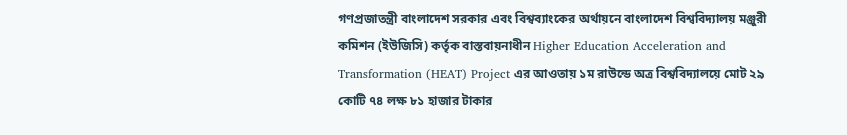গণপ্রজাতন্ত্রী বাংলাদেশ সরকার এবং বিশ্বব্যাংকের অর্থায়নে বাংলাদেশ বিশ্ববিদ্যালয় মঞ্জুরী কমিশন (ইউজিসি) কর্তৃক বাস্তবায়নাধীন Higher Education Acceleration and Transformation (HEAT) Project এর আওতায় ১ম রাউন্ডে অত্র বিশ্ববিদ্যালয়ে মোট ২৯ কোটি ৭৪ লক্ষ ৮১ হাজার টাকার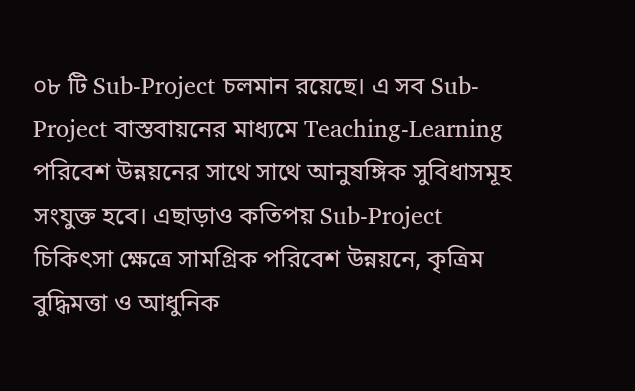০৮ টি Sub-Project চলমান রয়েছে। এ সব Sub-Project বাস্তবায়নের মাধ্যমে Teaching-Learning পরিবেশ উন্নয়নের সাথে সাথে আনুষঙ্গিক সুবিধাসমূহ সংযুক্ত হবে। এছাড়াও কতিপয় Sub-Project চিকিৎসা ক্ষেত্রে সামগ্রিক পরিবেশ উন্নয়নে, কৃত্রিম বুদ্ধিমত্তা ও আধুনিক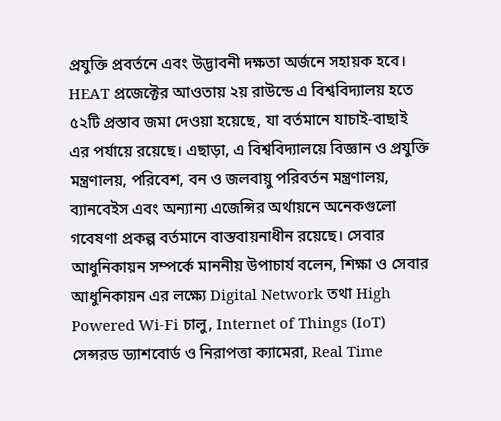প্রযুক্তি প্রবর্তনে এবং উদ্ভাবনী দক্ষতা অর্জনে সহায়ক হবে। HEAT প্রজেক্টের আওতায় ২য় রাউন্ডে এ বিশ্ববিদ্যালয় হতে ৫২টি প্রস্তাব জমা দেওয়া হয়েছে, যা বর্তমানে যাচাই-বাছাই এর পর্যায়ে রয়েছে। এছাড়া, এ বিশ্ববিদ্যালয়ে বিজ্ঞান ও প্রযুক্তি মন্ত্রণালয়, পরিবেশ, বন ও জলবায়ু পরিবর্তন মন্ত্রণালয়, ব্যানবেইস এবং অন্যান্য এজেন্সির অর্থায়নে অনেকগুলো গবেষণা প্রকল্প বর্তমানে বাস্তবায়নাধীন রয়েছে। সেবার আধুনিকায়ন সম্পর্কে মাননীয় উপাচার্য বলেন, শিক্ষা ও সেবার আধুনিকায়ন এর লক্ষ্যে Digital Network তথা High Powered Wi-Fi চালু, Internet of Things (IoT) সেন্সরড ড্যাশবোর্ড ও নিরাপত্তা ক্যামেরা, Real Time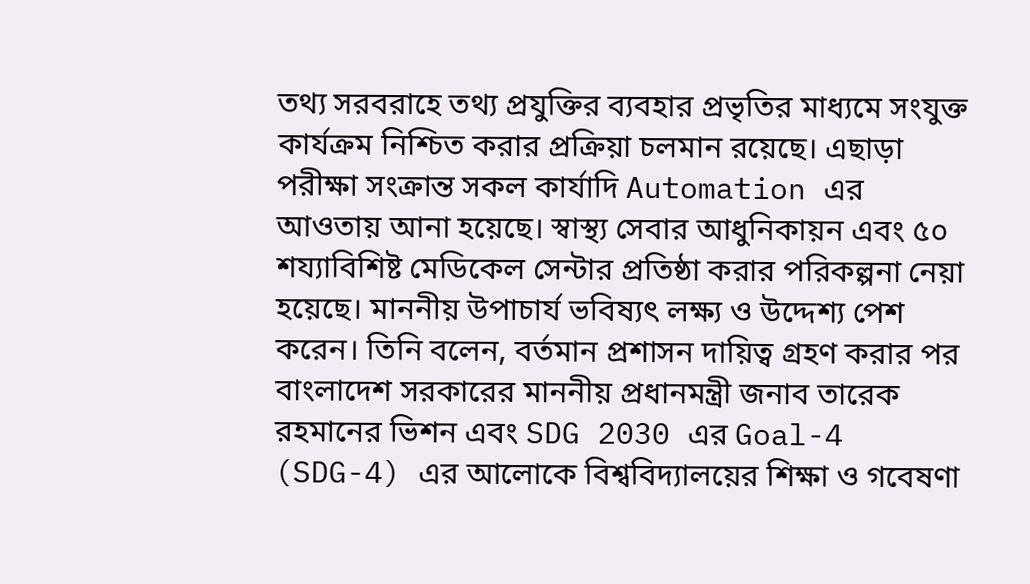তথ্য সরবরাহে তথ্য প্রযুক্তির ব্যবহার প্রভৃতির মাধ্যমে সংযুক্ত কার্যক্রম নিশ্চিত করার প্রক্রিয়া চলমান রয়েছে। এছাড়া পরীক্ষা সংক্রান্ত সকল কার্যাদি Automation এর আওতায় আনা হয়েছে। স্বাস্থ্য সেবার আধুনিকায়ন এবং ৫০ শয্যাবিশিষ্ট মেডিকেল সেন্টার প্রতিষ্ঠা করার পরিকল্পনা নেয়া হয়েছে। মাননীয় উপাচার্য ভবিষ্যৎ লক্ষ্য ও উদ্দেশ্য পেশ করেন। তিনি বলেন, বর্তমান প্রশাসন দায়িত্ব গ্রহণ করার পর বাংলাদেশ সরকারের মাননীয় প্রধানমন্ত্রী জনাব তারেক রহমানের ভিশন এবং SDG 2030 এর Goal-4 (SDG-4) এর আলোকে বিশ্ববিদ্যালয়ের শিক্ষা ও গবেষণা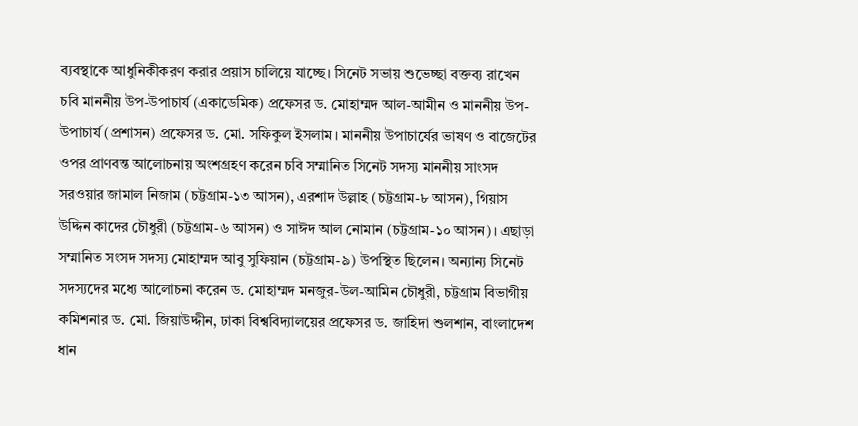ব্যবস্থাকে আধুনিকীকরণ করার প্রয়াস চালিয়ে যাচ্ছে। সিনেট সভায় শুভেচ্ছা বক্তব্য রাখেন চবি মাননীয় উপ-উপাচার্য (একাডেমিক) প্রফেসর ড. মোহাম্মদ আল-আমীন ও মাননীয় উপ-উপাচার্য (প্রশাসন) প্রফেসর ড. মো. সফিকুল ইসলাম। মাননীয় উপাচার্যের ভাষণ ও বাজেটের ওপর প্রাণবন্ত আলোচনায় অংশগ্রহণ করেন চবি সম্মানিত সিনেট সদস্য মাননীয় সাংসদ সরওয়ার জামাল নিজাম (চট্টগ্রাম-১৩ আসন), এরশাদ উল্লাহ (চট্টগ্রাম-৮ আসন), গিয়াস উদ্দিন কাদের চৌধুরী (চট্টগ্রাম-৬ আসন) ও সাঈদ আল নোমান (চট্টগ্রাম-১০ আসন)। এছাড়া সম্মানিত সংসদ সদস্য মোহাম্মদ আবু সুফিয়ান (চট্টগ্রাম-৯) উপস্থিত ছিলেন। অন্যান্য সিনেট সদস্যদের মধ্যে আলোচনা করেন ড. মোহাম্মদ মনজুর-উল-আমিন চৌধুরী, চট্টগ্রাম বিভাগীয় কমিশনার ড. মো. জিয়াউদ্দীন, ঢাকা বিশ্ববিদ্যালয়ের প্রফেসর ড. জাহিদা শুলশান, বাংলাদেশ ধান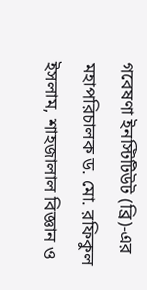গবেষণা ইনস্টিটিউট (ব্রি)-এর মহাপরিচালক ড. মো. রফিকুল ইসলাম, শাহজালাল বিজ্ঞান ও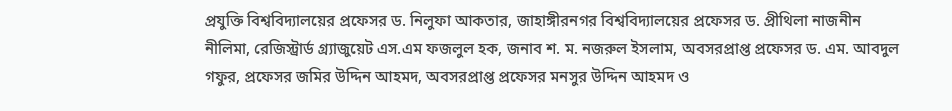প্রযুক্তি বিশ্ববিদ্যালয়ের প্রফেসর ড. নিলুফা আকতার, জাহাঙ্গীরনগর বিশ্ববিদ্যালয়ের প্রফেসর ড. প্রীথিলা নাজনীন নীলিমা, রেজিস্ট্রার্ড গ্র্যাজুয়েট এস.এম ফজলুল হক, জনাব শ. ম. নজরুল ইসলাম, অবসরপ্রাপ্ত প্রফেসর ড. এম. আবদুল গফুর, প্রফেসর জমির উদ্দিন আহমদ, অবসরপ্রাপ্ত প্রফেসর মনসুর উদ্দিন আহমদ ও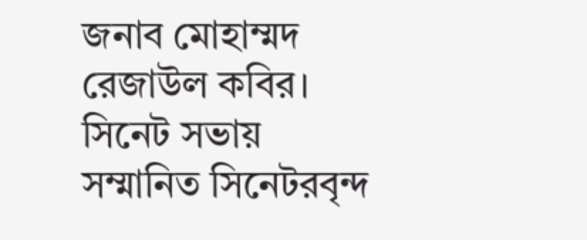জনাব মোহাম্মদ রেজাউল কবির। সিনেট সভায় সম্মানিত সিনেটরবৃন্দ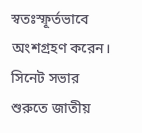স্বতঃস্ফূর্তভাবে অংশগ্রহণ করেন। সিনেট সভার শুরুতে জাতীয়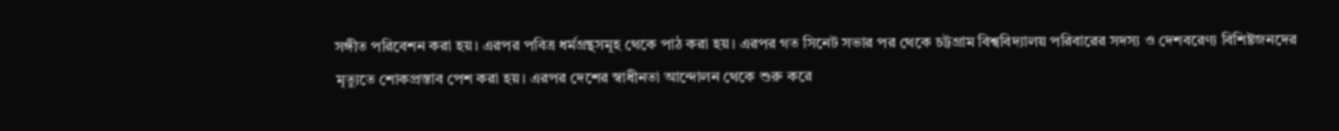সঙ্গীত পরিবেশন করা হয়। এরপর পবিত্র ধর্মগ্রন্থসমূহ থেকে পাঠ করা হয়। এরপর গত সিনেট সভার পর থেকে চট্টগ্রাম বিশ্ববিদ্যালয় পরিবারের সদস্য ও দেশবরেণ্য বিশিষ্টজনদের মৃত্যুতে শোকপ্রস্তাব পেশ করা হয়। এরপর দেশের স্বাধীনতা আন্দোলন থেকে শুরু করে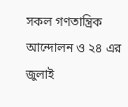সকল গণতান্ত্রিক আন্দোলন ও ২৪ এর জুলাই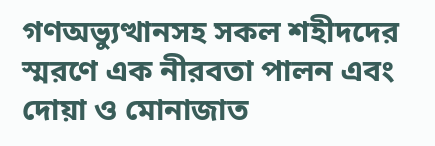গণঅভ্যুত্থানসহ সকল শহীদদের স্মরণে এক নীরবতা পালন এবং দোয়া ও মোনাজাত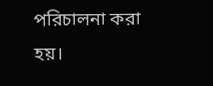পরিচালনা করা হয়।